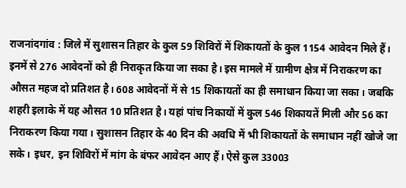राजनांदगांव : जिले में सुशासन तिहार के कुल 59 शिविरों में शिकायतों के कुल 1154 आवेदन मिले हैं। इनमें से 276 आवेदनों को ही निराकृत किया जा सका है। इस मामले में ग्रामीण क्षेत्र में निराकरण का औसत महज दो प्रतिशत है। 608 आवेदनों में से 15 शिकायतों का ही समाधान किया जा सका। जबकि शहरी इलाके में यह औसत 10 प्रतिशत है। यहां पांच निकायों में कुल 546 शिकायतें मिली और 56 का निराकरण किया गया। सुशासन तिहार के 40 दिन की अवधि में भी शिकायतों के समाधान नहीं खोजे जा सके। इधर, इन शिविरों में मांग के बंफर आवेदन आए हैं। ऐसे कुल 33003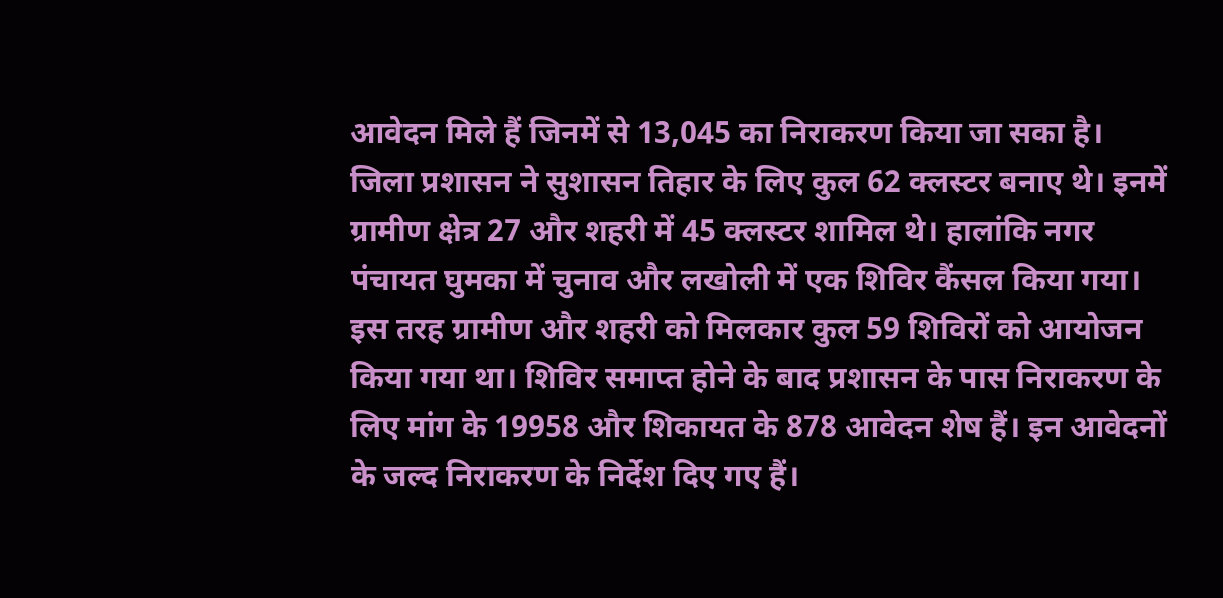आवेदन मिले हैं जिनमें से 13,045 का निराकरण किया जा सका है।
जिला प्रशासन ने सुशासन तिहार के लिए कुल 62 क्लस्टर बनाए थे। इनमें ग्रामीण क्षेत्र 27 और शहरी में 45 क्लस्टर शामिल थे। हालांकि नगर पंचायत घुमका में चुनाव और लखोली में एक शिविर कैंसल किया गया। इस तरह ग्रामीण और शहरी को मिलकार कुल 59 शिविरों को आयोजन किया गया था। शिविर समाप्त होने के बाद प्रशासन के पास निराकरण के लिए मांग के 19958 और शिकायत के 878 आवेदन शेष हैं। इन आवेदनों के जल्द निराकरण के निर्देश दिए गए हैं।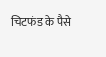चिटफंड के पैसे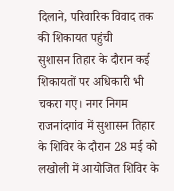दिलाने, परिवारिक विवाद तक की शिकायत पहुंची
सुशासन तिहार के दौरान कई शिकायतों पर अधिकारी भी चकरा गए। नगर निगम राजनांदगांव में सुशासन तिहार के शिविर के दौरान 28 मई को लखोली में आयोजित शिविर के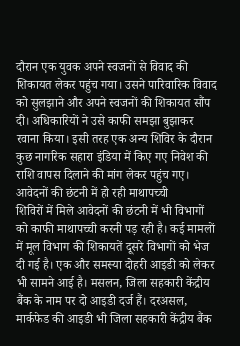दौरान एक युवक अपने स्वजनों से विवाद की शिकायत लेकर पहुंच गया। उसने पारिवारिक विवाद को सुलझाने और अपने स्वजनों की शिकायत सौंप दी। अधिकारियों ने उसे काफी समझा बुझाकर रवाना किया। इसी तरह एक अन्य शिविर के दौरान कुछ नागरिक सहारा इंडिया में किए गए निवेश की राशि वापस दिलाने की मांग लेकर पहुंच गए।
आवेदनों की छंटनी में हो रही माथापच्ची
शिविरों में मिले आवेदनों की छंटनी में भी विभागों को काफी माथापच्ची करनी पड़ रही है। कई मामलों में मूल विभाग की शिकायतें दूसरे विभागों को भेज दी गई है। एक और समस्या दोहरी आइडी को लेकर भी सामने आई है। मसलन, जिला सहकारी केंद्रीय बैंक के नाम पर दो आइडी दर्ज हैं। दरअसल, मार्कफेड की आइडी भी जिला सहकारी केंद्रीय बैंक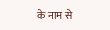के नाम से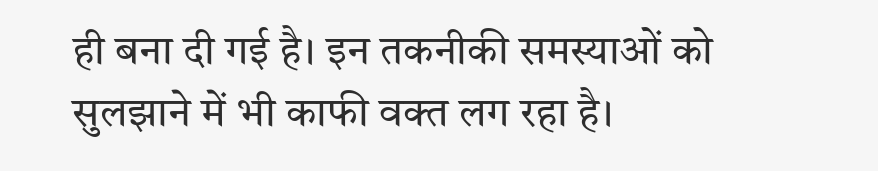ही बना दी गई है। इन तकनीकी समस्याओं को सुलझाने में भी काफी वक्त लग रहा है।